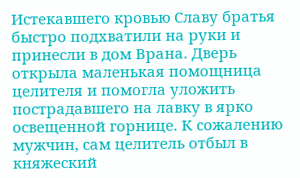Истекавшего кровью Славу братья быстро подхватили на руки и принесли в дом Врана. Дверь открыла маленькая помощница целителя и помогла уложить пострадавшего на лавку в ярко освещенной горнице. К сожалению мужчин, сам целитель отбыл в княжеский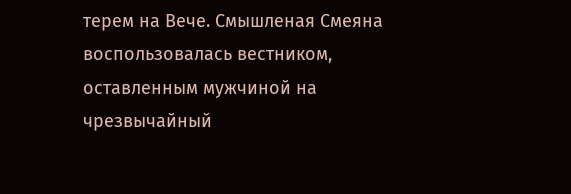терем на Вече. Смышленая Смеяна воспользовалась вестником, оставленным мужчиной на чрезвычайный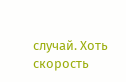случай. Хоть скорость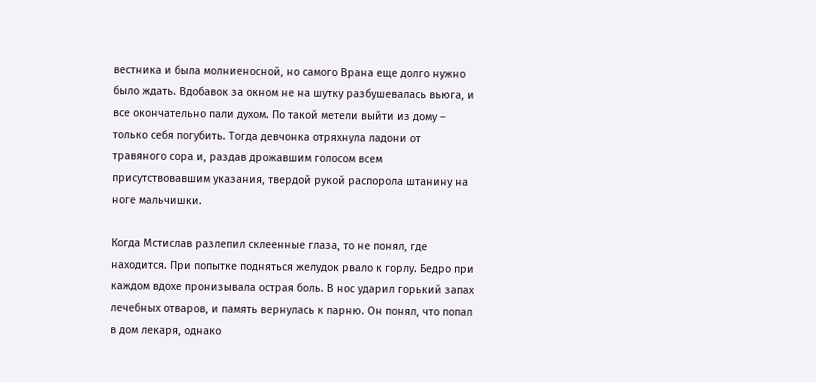вестника и была молниеносной, но самого Врана еще долго нужно было ждать. Вдобавок за окном не на шутку разбушевалась вьюга, и все окончательно пали духом. По такой метели выйти из дому – только себя погубить. Тогда девчонка отряхнула ладони от травяного сора и, раздав дрожавшим голосом всем присутствовавшим указания, твердой рукой распорола штанину на ноге мальчишки.

Когда Мстислав разлепил склеенные глаза, то не понял, где находится. При попытке подняться желудок рвало к горлу. Бедро при каждом вдохе пронизывала острая боль. В нос ударил горький запах лечебных отваров, и память вернулась к парню. Он понял, что попал в дом лекаря, однако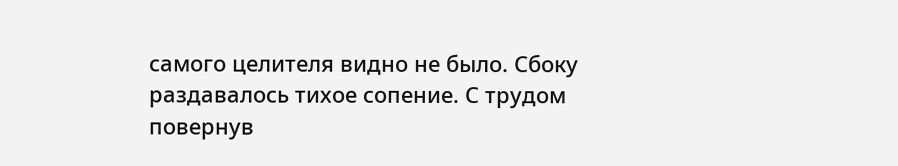самого целителя видно не было. Сбоку раздавалось тихое сопение. С трудом повернув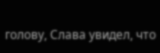голову, Слава увидел, что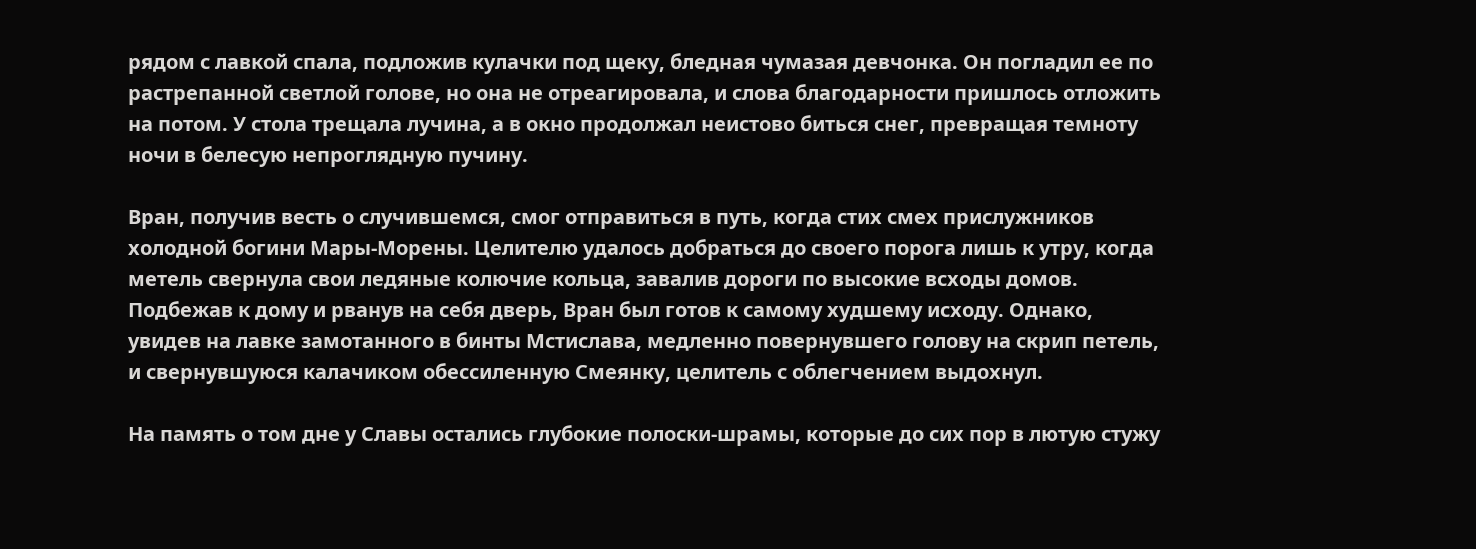рядом с лавкой спала, подложив кулачки под щеку, бледная чумазая девчонка. Он погладил ее по растрепанной светлой голове, но она не отреагировала, и слова благодарности пришлось отложить на потом. У стола трещала лучина, а в окно продолжал неистово биться снег, превращая темноту ночи в белесую непроглядную пучину.

Вран, получив весть о случившемся, смог отправиться в путь, когда стих смех прислужников холодной богини Мары-Морены. Целителю удалось добраться до своего порога лишь к утру, когда метель свернула свои ледяные колючие кольца, завалив дороги по высокие всходы домов. Подбежав к дому и рванув на себя дверь, Вран был готов к самому худшему исходу. Однако, увидев на лавке замотанного в бинты Мстислава, медленно повернувшего голову на скрип петель, и свернувшуюся калачиком обессиленную Смеянку, целитель с облегчением выдохнул.

На память о том дне у Славы остались глубокие полоски-шрамы, которые до сих пор в лютую стужу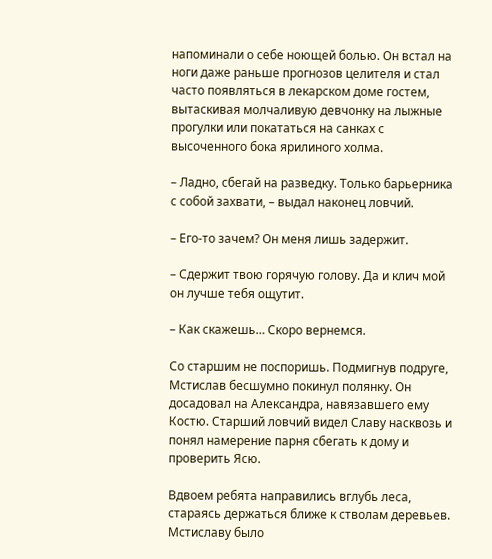напоминали о себе ноющей болью. Он встал на ноги даже раньше прогнозов целителя и стал часто появляться в лекарском доме гостем, вытаскивая молчаливую девчонку на лыжные прогулки или покататься на санках с высоченного бока ярилиного холма.

– Ладно, сбегай на разведку. Только барьерника с собой захвати, – выдал наконец ловчий.

– Его-то зачем? Он меня лишь задержит.

– Сдержит твою горячую голову. Да и клич мой он лучше тебя ощутит.

– Как скажешь… Скоро вернемся.

Со старшим не поспоришь. Подмигнув подруге, Мстислав бесшумно покинул полянку. Он досадовал на Александра, навязавшего ему Костю. Старший ловчий видел Славу насквозь и понял намерение парня сбегать к дому и проверить Ясю.

Вдвоем ребята направились вглубь леса, стараясь держаться ближе к стволам деревьев. Мстиславу было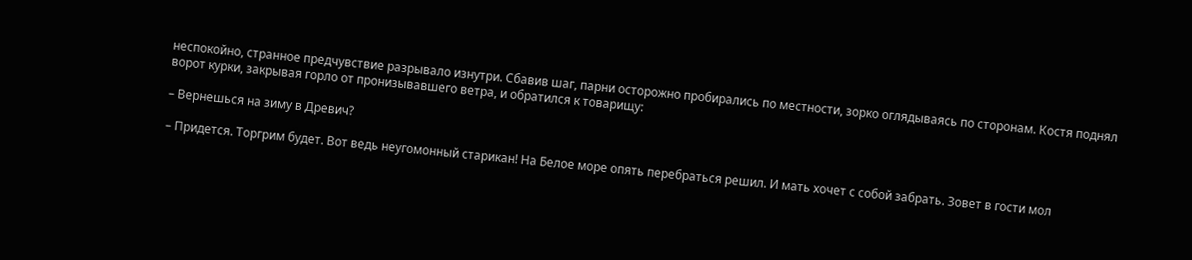неспокойно, странное предчувствие разрывало изнутри. Сбавив шаг, парни осторожно пробирались по местности, зорко оглядываясь по сторонам. Костя поднял ворот курки, закрывая горло от пронизывавшего ветра, и обратился к товарищу:

– Вернешься на зиму в Древич?

– Придется. Торгрим будет. Вот ведь неугомонный старикан! На Белое море опять перебраться решил. И мать хочет с собой забрать. Зовет в гости мол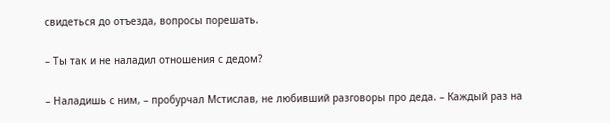свидеться до отъезда, вопросы порешать.

– Ты так и не наладил отношения с дедом?

– Наладишь с ним, – пробурчал Мстислав, не любивший разговоры про деда. – Каждый раз на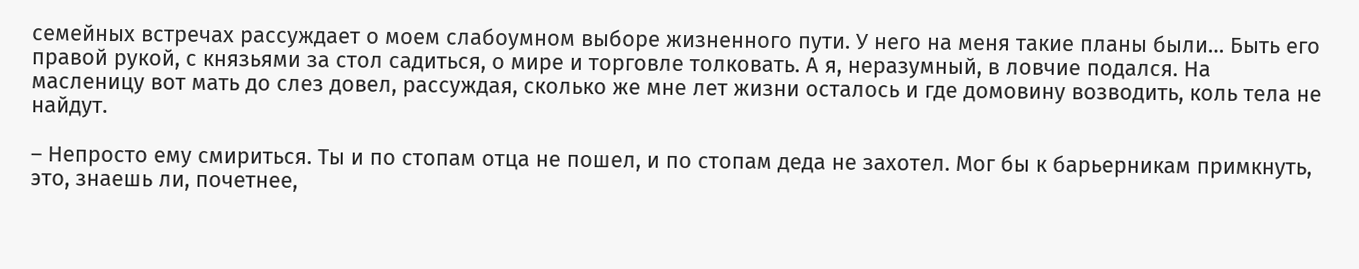семейных встречах рассуждает о моем слабоумном выборе жизненного пути. У него на меня такие планы были… Быть его правой рукой, с князьями за стол садиться, о мире и торговле толковать. А я, неразумный, в ловчие подался. На масленицу вот мать до слез довел, рассуждая, сколько же мне лет жизни осталось и где домовину возводить, коль тела не найдут.

– Непросто ему смириться. Ты и по стопам отца не пошел, и по стопам деда не захотел. Мог бы к барьерникам примкнуть, это, знаешь ли, почетнее,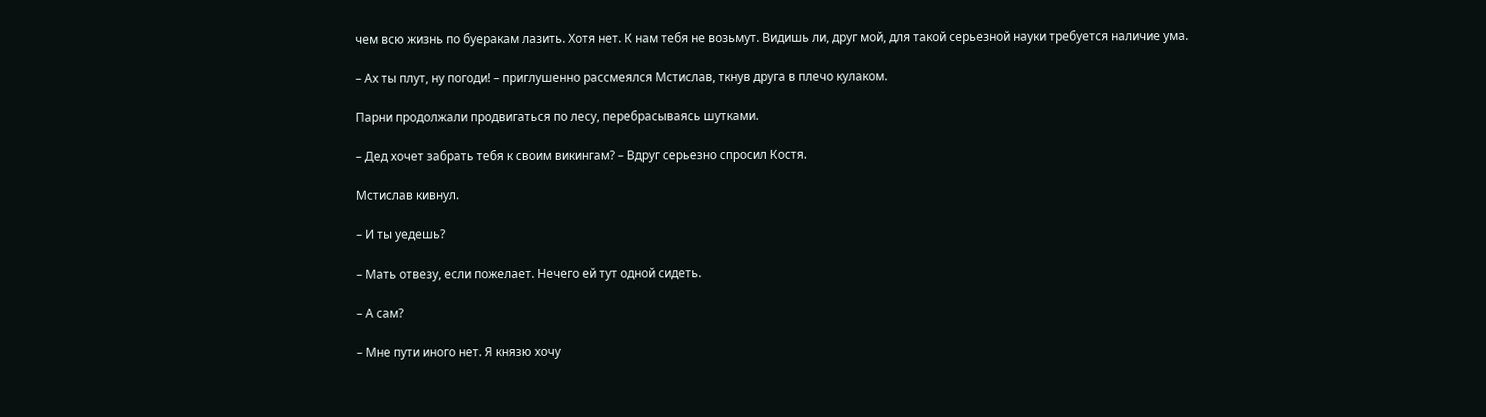чем всю жизнь по буеракам лазить. Хотя нет. К нам тебя не возьмут. Видишь ли, друг мой, для такой серьезной науки требуется наличие ума.

– Ах ты плут, ну погоди! – приглушенно рассмеялся Мстислав, ткнув друга в плечо кулаком.

Парни продолжали продвигаться по лесу, перебрасываясь шутками.

– Дед хочет забрать тебя к своим викингам? – Вдруг серьезно спросил Костя.

Мстислав кивнул.

– И ты уедешь?

– Мать отвезу, если пожелает. Нечего ей тут одной сидеть.

– А сам?

– Мне пути иного нет. Я князю хочу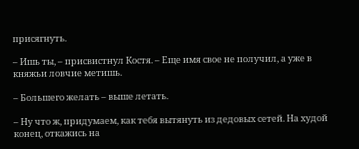присягнуть.

– Ишь ты, – присвистнул Костя. – Еще имя свое не получил, а уже в княжьи ловчие метишь.

– Большего желать – выше летать.

– Ну что ж, придумаем, как тебя вытянуть из дедовых сетей. На худой конец, откажись на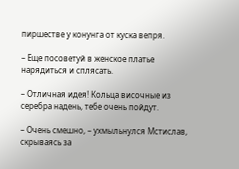пиршестве у конунга от куска вепря.

– Еще посоветуй в женское платье нарядиться и сплясать.

– Отличная идея! Кольца височные из серебра надень, тебе очень пойдут.

– Очень смешно, – ухмыльнулся Мстислав, скрываясь за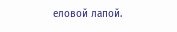еловой лапой.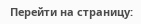Перейти на страницу: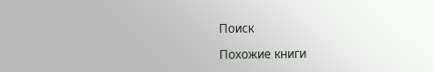Поиск

Похожие книги